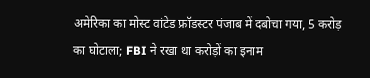अमेरिका का मोस्ट वांटेड फ्रॉडस्टर पंजाब में दबोचा गया, 5 करोड़ का घोटाला; FBI ने रखा था करोड़ों का इनाम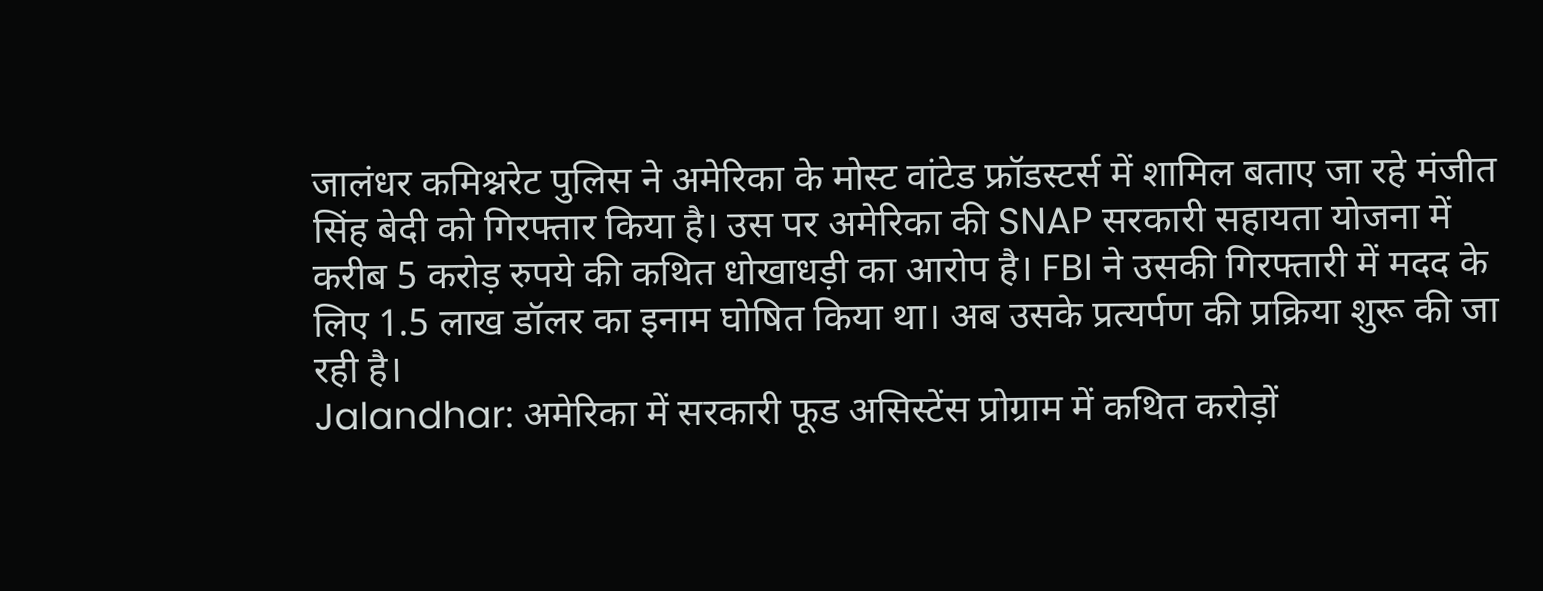जालंधर कमिश्नरेट पुलिस ने अमेरिका के मोस्ट वांटेड फ्रॉडस्टर्स में शामिल बताए जा रहे मंजीत सिंह बेदी को गिरफ्तार किया है। उस पर अमेरिका की SNAP सरकारी सहायता योजना में करीब 5 करोड़ रुपये की कथित धोखाधड़ी का आरोप है। FBI ने उसकी गिरफ्तारी में मदद के लिए 1.5 लाख डॉलर का इनाम घोषित किया था। अब उसके प्रत्यर्पण की प्रक्रिया शुरू की जा रही है।
Jalandhar: अमेरिका में सरकारी फूड असिस्टेंस प्रोग्राम में कथित करोड़ों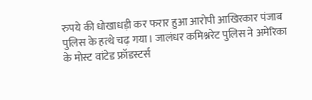रुपये की धोखाधड़ी कर फरार हुआ आरोपी आखिरकार पंजाब पुलिस के हत्थे चढ़ गया। जालंधर कमिश्नरेट पुलिस ने अमेरिका के मोस्ट वांटेड फ्रॉडस्टर्स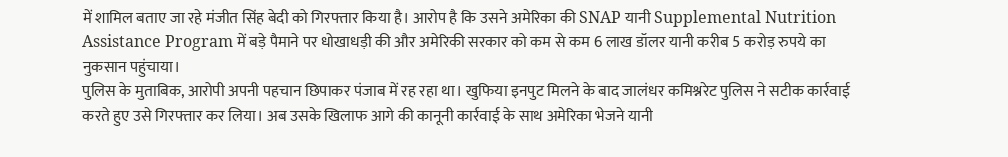में शामिल बताए जा रहे मंजीत सिंह बेदी को गिरफ्तार किया है। आरोप है कि उसने अमेरिका की SNAP यानी Supplemental Nutrition Assistance Program में बड़े पैमाने पर धोखाधड़ी की और अमेरिकी सरकार को कम से कम 6 लाख डॉलर यानी करीब 5 करोड़ रुपये का नुकसान पहुंचाया।
पुलिस के मुताबिक, आरोपी अपनी पहचान छिपाकर पंजाब में रह रहा था। खुफिया इनपुट मिलने के बाद जालंधर कमिश्नरेट पुलिस ने सटीक कार्रवाई करते हुए उसे गिरफ्तार कर लिया। अब उसके खिलाफ आगे की कानूनी कार्रवाई के साथ अमेरिका भेजने यानी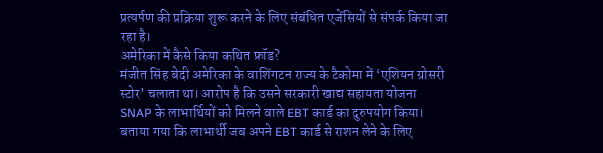प्रत्यर्पण की प्रक्रिया शुरू करने के लिए संबंधित एजेंसियों से संपर्क किया जा रहा है।
अमेरिका में कैसे किया कथित फ्रॉड?
मंजीत सिंह बेदी अमेरिका के वाशिंगटन राज्य के टैकोमा में ‘एशियन ग्रोसरी स्टोर’ चलाता था। आरोप है कि उसने सरकारी खाद्य सहायता योजना SNAP के लाभार्थियों को मिलने वाले EBT कार्ड का दुरुपयोग किया। बताया गया कि लाभार्थी जब अपने EBT कार्ड से राशन लेने के लिए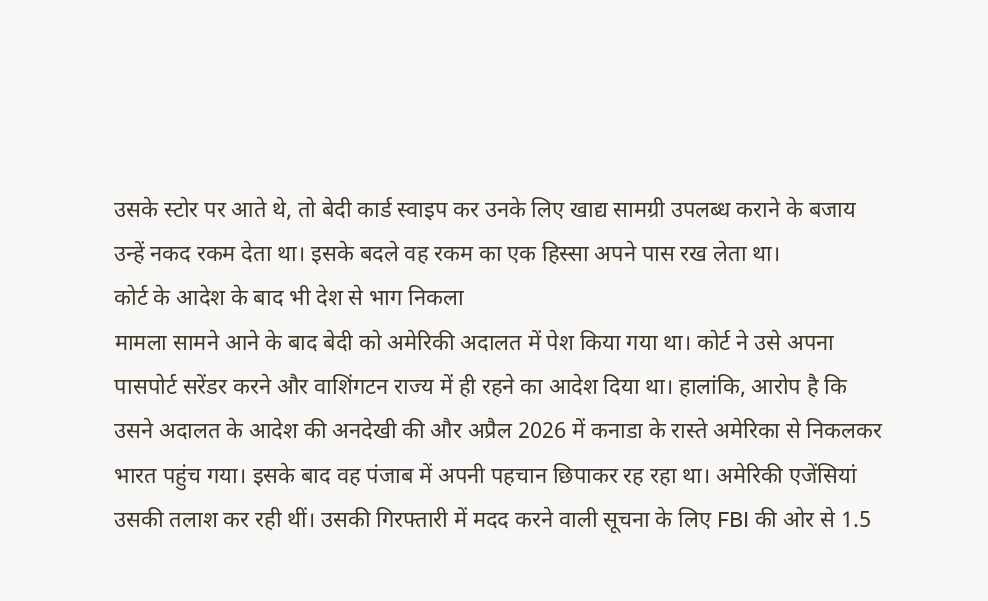उसके स्टोर पर आते थे, तो बेदी कार्ड स्वाइप कर उनके लिए खाद्य सामग्री उपलब्ध कराने के बजाय उन्हें नकद रकम देता था। इसके बदले वह रकम का एक हिस्सा अपने पास रख लेता था।
कोर्ट के आदेश के बाद भी देश से भाग निकला
मामला सामने आने के बाद बेदी को अमेरिकी अदालत में पेश किया गया था। कोर्ट ने उसे अपना पासपोर्ट सरेंडर करने और वाशिंगटन राज्य में ही रहने का आदेश दिया था। हालांकि, आरोप है कि उसने अदालत के आदेश की अनदेखी की और अप्रैल 2026 में कनाडा के रास्ते अमेरिका से निकलकर भारत पहुंच गया। इसके बाद वह पंजाब में अपनी पहचान छिपाकर रह रहा था। अमेरिकी एजेंसियां उसकी तलाश कर रही थीं। उसकी गिरफ्तारी में मदद करने वाली सूचना के लिए FBI की ओर से 1.5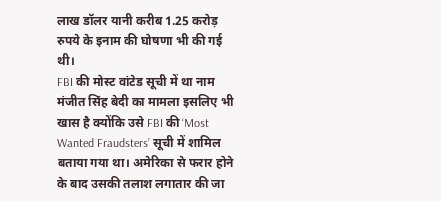लाख डॉलर यानी करीब 1.25 करोड़ रुपये के इनाम की घोषणा भी की गई थी।
FBI की मोस्ट वांटेड सूची में था नाम
मंजीत सिंह बेदी का मामला इसलिए भी खास है क्योंकि उसे FBI की ‘Most Wanted Fraudsters’ सूची में शामिल बताया गया था। अमेरिका से फरार होने के बाद उसकी तलाश लगातार की जा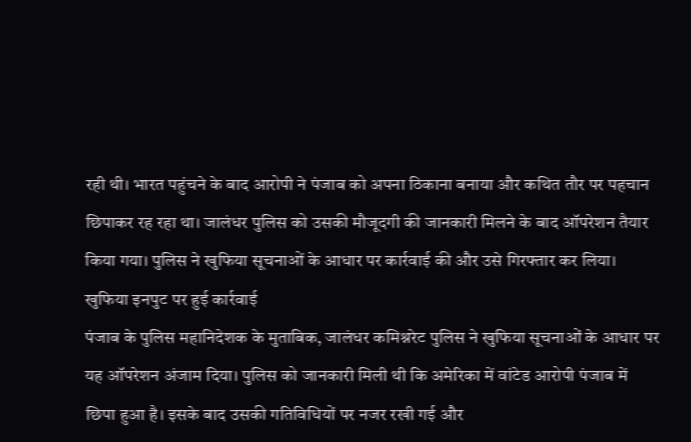रही थी। भारत पहुंचने के बाद आरोपी ने पंजाब को अपना ठिकाना बनाया और कथित तौर पर पहचान छिपाकर रह रहा था। जालंधर पुलिस को उसकी मौजूदगी की जानकारी मिलने के बाद ऑपरेशन तैयार किया गया। पुलिस ने खुफिया सूचनाओं के आधार पर कार्रवाई की और उसे गिरफ्तार कर लिया।
खुफिया इनपुट पर हुई कार्रवाई
पंजाब के पुलिस महानिदेशक के मुताबिक, जालंधर कमिश्नरेट पुलिस ने खुफिया सूचनाओं के आधार पर यह ऑपरेशन अंजाम दिया। पुलिस को जानकारी मिली थी कि अमेरिका में वांटेड आरोपी पंजाब में छिपा हुआ है। इसके बाद उसकी गतिविधियों पर नजर रखी गई और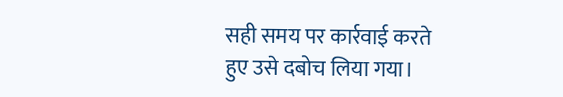सही समय पर कार्रवाई करते हुए उसे दबोच लिया गया।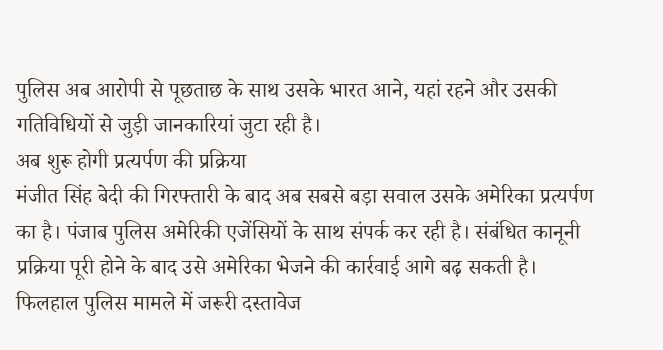पुलिस अब आरोपी से पूछताछ के साथ उसके भारत आने, यहां रहने और उसकी गतिविधियों से जुड़ी जानकारियां जुटा रही है।
अब शुरू होगी प्रत्यर्पण की प्रक्रिया
मंजीत सिंह बेदी की गिरफ्तारी के बाद अब सबसे बड़ा सवाल उसके अमेरिका प्रत्यर्पण का है। पंजाब पुलिस अमेरिकी एजेंसियों के साथ संपर्क कर रही है। संबंधित कानूनी प्रक्रिया पूरी होने के बाद उसे अमेरिका भेजने की कार्रवाई आगे बढ़ सकती है। फिलहाल पुलिस मामले में जरूरी दस्तावेज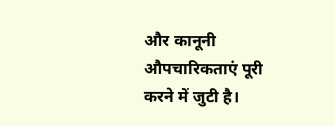और कानूनी औपचारिकताएं पूरी करने में जुटी है।